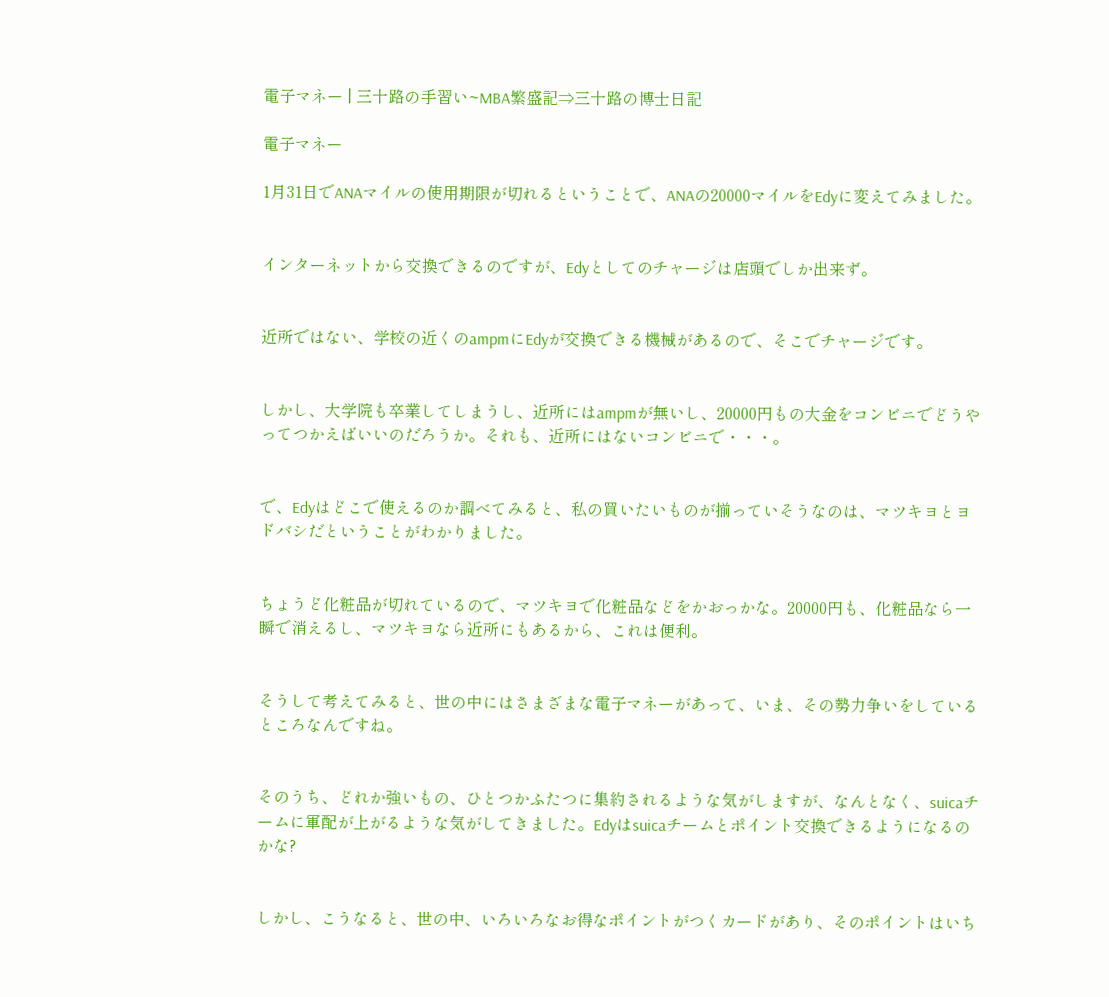電子マネー | 三十路の手習い~MBA繁盛記⇒三十路の博士日記

電子マネー

1月31日でANAマイルの使用期限が切れるということで、ANAの20000マイルをEdyに変えてみました。


インターネットから交換できるのですが、Edyとしてのチャージは店頭でしか出来ず。


近所ではない、学校の近くのampmにEdyが交換できる機械があるので、そこでチャージです。


しかし、大学院も卒業してしまうし、近所にはampmが無いし、20000円もの大金をコンビニでどうやってつかえばいいのだろうか。それも、近所にはないコンビニで・・・。


で、Edyはどこで使えるのか調べてみると、私の買いたいものが揃っていそうなのは、マツキヨとヨドバシだということがわかりました。


ちょうど化粧品が切れているので、マツキヨで化粧品などをかおっかな。20000円も、化粧品なら一瞬で消えるし、マツキヨなら近所にもあるから、これは便利。


そうして考えてみると、世の中にはさまざまな電子マネーがあって、いま、その勢力争いをしているところなんですね。


そのうち、どれか強いもの、ひとつかふたつに集約されるような気がしますが、なんとなく、suicaチームに軍配が上がるような気がしてきました。Edyはsuicaチームとポイント交換できるようになるのかな?


しかし、こうなると、世の中、いろいろなお得なポイントがつくカードがあり、そのポイントはいち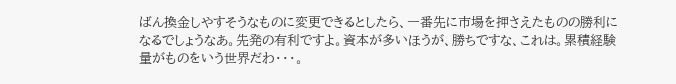ばん換金しやすそうなものに変更できるとしたら、一番先に市場を押さえたものの勝利になるでしょうなあ。先発の有利ですよ。資本が多いほうが、勝ちですな、これは。累積経験量がものをいう世界だわ・・・。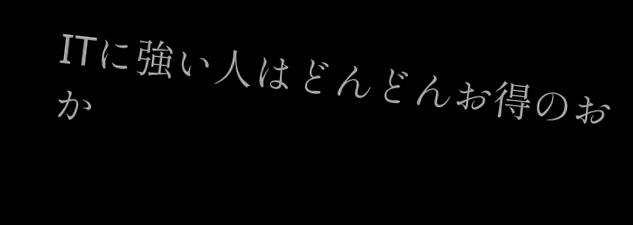ITに強い人はどんどんお得のおか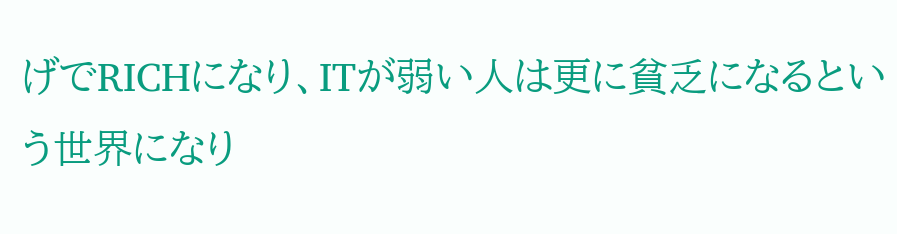げでRICHになり、ITが弱い人は更に貧乏になるという世界になり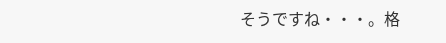そうですね・・・。格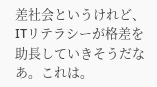差社会というけれど、ITリテラシーが格差を助長していきそうだなあ。これは。